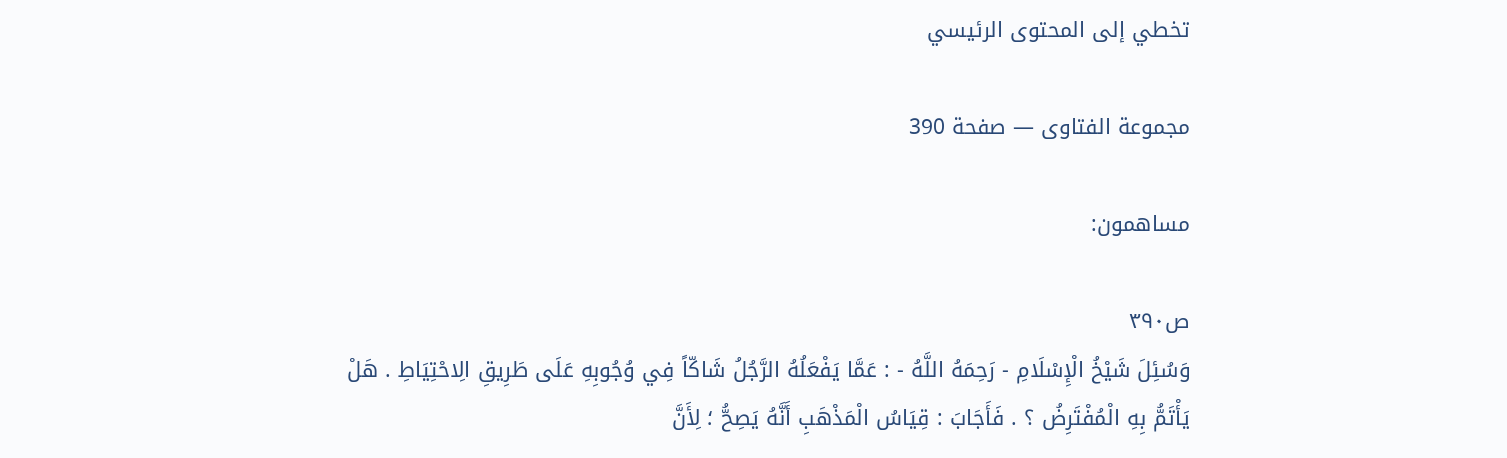تخطي إلى المحتوى الرئيسي

مجموعة الفتاوى — صفحة 390

مساهمون:

ص٣٩٠
وَسُئِلَ شَيْخُ الْإِسْلَامِ - رَحِمَهُ اللَّهُ - : عَمَّا يَفْعَلُهُ الرَّجُلُ شَاكّاً فِي وُجُوبِهِ عَلَى طَرِيقِ الِاحْتِيَاطِ . هَلْ يَأْتَمُّ بِهِ الْمُفْتَرِضُ ؟ . فَأَجَابَ : قِيَاسُ الْمَذْهَبِ أَنَّهُ يَصِحُّ ؛ لِأَنَّ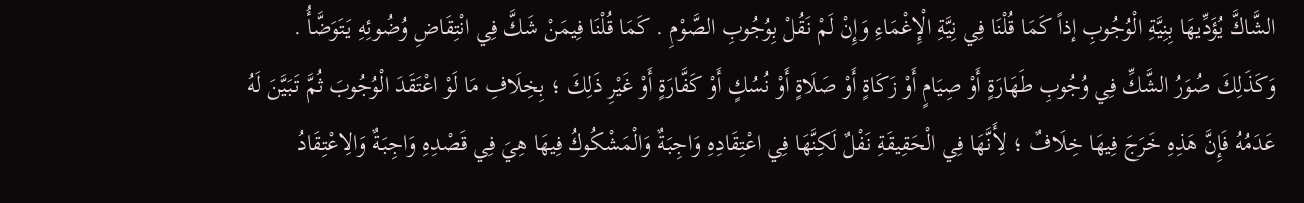الشَّاكَّ يُؤَدِّيهَا بِنِيَّةِ الْوُجُوبِ إذاً كَمَا قُلْنَا فِي نِيَّةِ الْإِغْمَاءِ وَإِنْ لَمْ نَقُلْ بِوُجُوبِ الصَّوْمِ . كَمَا قُلْنَا فِيمَنْ شَكَّ فِي انْتِقَاضِ وُضُوئِهِ يَتَوَضَّأُ . وَكَذَلِكَ صُوَرُ الشَّكِّ فِي وُجُوبِ طَهَارَةٍ أَوْ صِيَامٍ أَوْ زَكَاةٍ أَوْ صَلَاةٍ أَوْ نُسُكٍ أَوْ كَفَّارَةٍ أَوْ غَيْرِ ذَلِكَ ؛ بِخِلَافِ مَا لَوْ اعْتَقَدَ الْوُجُوبَ ثُمَّ تَبَيَّنَ لَهُ عَدَمُهُ فَإِنَّ هَذِهِ خَرَجَ فِيهَا خِلَافٌ ؛ لِأَنَّهَا فِي الْحَقِيقَةِ نَفْلٌ لَكِنَّهَا فِي اعْتِقَادِهِ وَاجِبَةٌ وَالْمَشْكُوكُ فِيهَا هِيَ فِي قَصْدِهِ وَاجِبَةٌ وَالِاعْتِقَادُ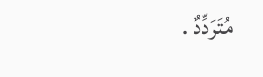مُتَرَدِّدٌ .